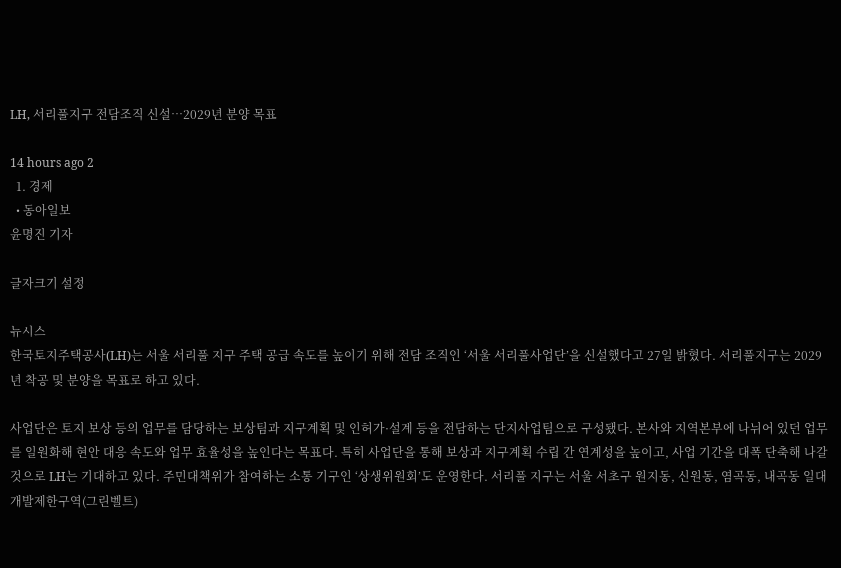LH, 서리풀지구 전담조직 신설…2029년 분양 목표

14 hours ago 2
  1. 경제
  • 동아일보
윤명진 기자

글자크기 설정

뉴시스
한국토지주택공사(LH)는 서울 서리풀 지구 주택 공급 속도를 높이기 위해 전담 조직인 ‘서울 서리풀사업단’을 신설했다고 27일 밝혔다. 서리풀지구는 2029년 착공 및 분양을 목표로 하고 있다.

사업단은 토지 보상 등의 업무를 담당하는 보상팀과 지구계획 및 인허가·설계 등을 전담하는 단지사업팀으로 구성됐다. 본사와 지역본부에 나뉘어 있던 업무를 일원화해 현안 대응 속도와 업무 효율성을 높인다는 목표다. 특히 사업단을 통해 보상과 지구계획 수립 간 연계성을 높이고, 사업 기간을 대폭 단축해 나갈 것으로 LH는 기대하고 있다. 주민대책위가 참여하는 소통 기구인 ‘상생위원회’도 운영한다. 서리풀 지구는 서울 서초구 원지동, 신원동, 염곡동, 내곡동 일대 개발제한구역(그린벨트)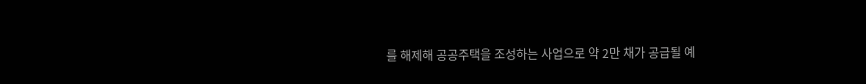를 해제해 공공주택을 조성하는 사업으로 약 2만 채가 공급될 예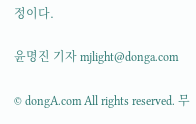정이다.

윤명진 기자 mjlight@donga.com

© dongA.com All rights reserved. 무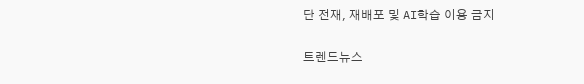단 전재, 재배포 및 AI학습 이용 금지

트렌드뉴스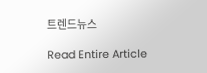트렌드뉴스

Read Entire Article